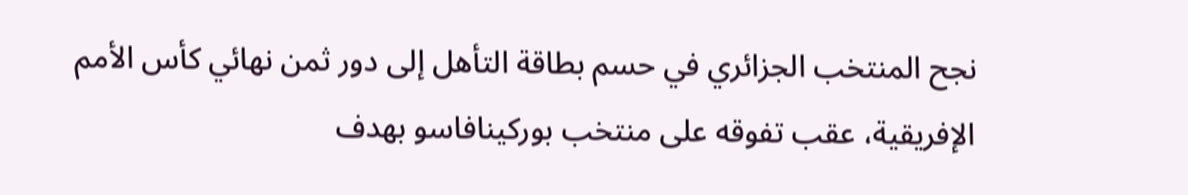نجح المنتخب الجزائري في حسم بطاقة التأهل إلى دور ثمن نهائي كأس الأمم الإفريقية، عقب تفوقه على منتخب بوركينافاسو بهدف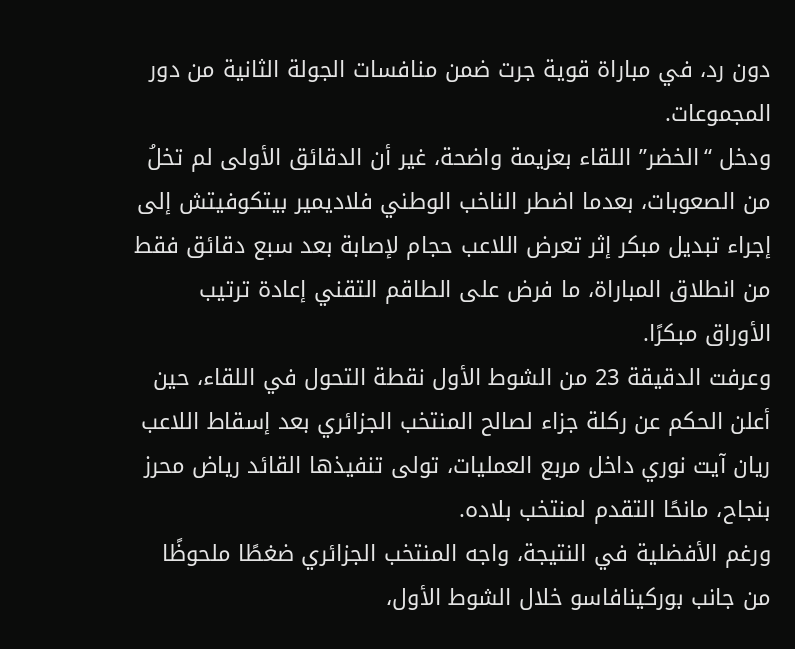دون رد، في مباراة قوية جرت ضمن منافسات الجولة الثانية من دور المجموعات.
ودخل “الخضر” اللقاء بعزيمة واضحة، غير أن الدقائق الأولى لم تخلُ من الصعوبات، بعدما اضطر الناخب الوطني فلاديمير بيتكوفيتش إلى إجراء تبديل مبكر إثر تعرض اللاعب حجام لإصابة بعد سبع دقائق فقط من انطلاق المباراة، ما فرض على الطاقم التقني إعادة ترتيب الأوراق مبكرًا.
وعرفت الدقيقة 23 من الشوط الأول نقطة التحول في اللقاء، حين أعلن الحكم عن ركلة جزاء لصالح المنتخب الجزائري بعد إسقاط اللاعب ريان آيت نوري داخل مربع العمليات، تولى تنفيذها القائد رياض محرز بنجاح، مانحًا التقدم لمنتخب بلاده.
ورغم الأفضلية في النتيجة، واجه المنتخب الجزائري ضغطًا ملحوظًا من جانب بوركينافاسو خلال الشوط الأول،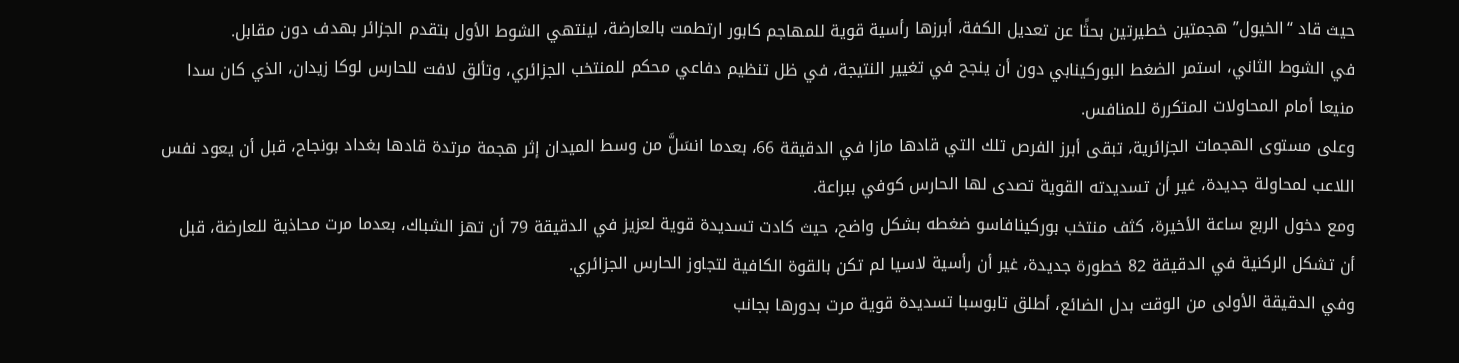حيث قاد “الخيول” هجمتين خطيرتين بحثًا عن تعديل الكفة، أبرزها رأسية قوية للمهاجم كابور ارتطمت بالعارضة، لينتهي الشوط الأول بتقدم الجزائر بهدف دون مقابل.
في الشوط الثاني، استمر الضغط البوركينابي دون أن ينجح في تغيير النتيجة، في ظل تنظيم دفاعي محكم للمنتخب الجزائري، وتألق لافت للحارس لوكا زيدان، الذي كان سدا منيعا أمام المحاولات المتكررة للمنافس.
وعلى مستوى الهجمات الجزائرية، تبقى أبرز الفرص تلك التي قادها مازا في الدقيقة 66، بعدما انسَلَّ من وسط الميدان إثر هجمة مرتدة قادها بغداد بونجاح، قبل أن يعود نفس اللاعب لمحاولة جديدة، غير أن تسديدته القوية تصدى لها الحارس كوفي ببراعة.
ومع دخول الربع ساعة الأخيرة، كثف منتخب بوركينافاسو ضغطه بشكل واضح، حيث كادت تسديدة قوية لعزيز في الدقيقة 79 أن تهز الشباك، بعدما مرت محاذية للعارضة، قبل أن تشكل الركنية في الدقيقة 82 خطورة جديدة، غير أن رأسية لاسيا لم تكن بالقوة الكافية لتجاوز الحارس الجزائري.
وفي الدقيقة الأولى من الوقت بدل الضائع، أطلق تابوسبا تسديدة قوية مرت بدورها بجانب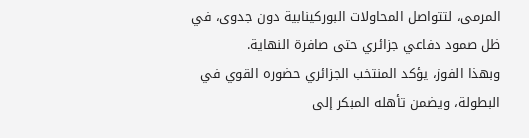المرمى، لتتواصل المحاولات البوركينابية دون جدوى، في ظل صمود دفاعي جزائري حتى صافرة النهاية.
وبهذا الفوز، يؤكد المنتخب الجزائري حضوره القوي في البطولة، ويضمن تأهله المبكر إلى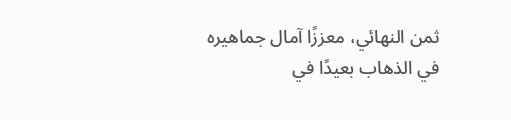ثمن النهائي، معززًا آمال جماهيره في الذهاب بعيدًا في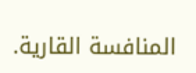المنافسة القارية.